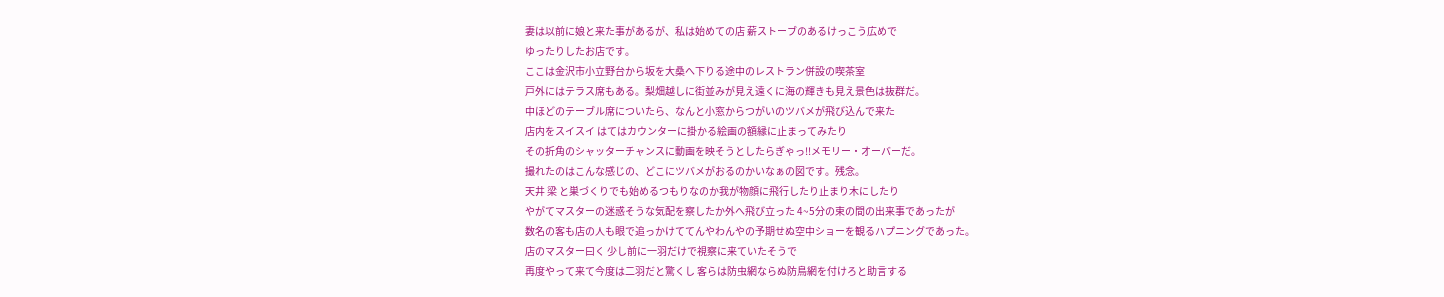妻は以前に娘と来た事があるが、私は始めての店 薪ストーブのあるけっこう広めで
ゆったりしたお店です。
ここは金沢市小立野台から坂を大桑へ下りる途中のレストラン併設の喫茶室
戸外にはテラス席もある。梨畑越しに街並みが見え遠くに海の輝きも見え景色は抜群だ。
中ほどのテーブル席についたら、なんと小窓からつがいのツバメが飛び込んで来た
店内をスイスイ はてはカウンターに掛かる絵画の額縁に止まってみたり
その折角のシャッターチャンスに動画を映そうとしたらぎゃっ!!メモリー・オーバーだ。
撮れたのはこんな感じの、どこにツバメがおるのかいなぁの図です。残念。
天井 梁 と巣づくりでも始めるつもりなのか我が物顔に飛行したり止まり木にしたり
やがてマスターの迷惑そうな気配を察したか外へ飛び立った 4~5分の束の間の出来事であったが
数名の客も店の人も眼で追っかけててんやわんやの予期せぬ空中ショーを観るハプニングであった。
店のマスター曰く 少し前に一羽だけで視察に来ていたそうで
再度やって来て今度は二羽だと驚くし 客らは防虫網ならぬ防鳥網を付けろと助言する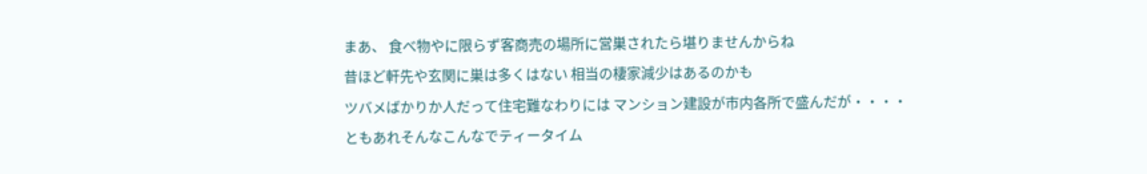まあ、 食べ物やに限らず客商売の場所に営巣されたら堪りませんからね
昔ほど軒先や玄関に巣は多くはない 相当の棲家減少はあるのかも
ツバメばかりか人だって住宅難なわりには マンション建設が市内各所で盛んだが・・・・
ともあれそんなこんなでティータイム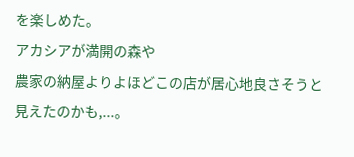を楽しめた。
アカシアが満開の森や
農家の納屋よりよほどこの店が居心地良さそうと見えたのかも,...。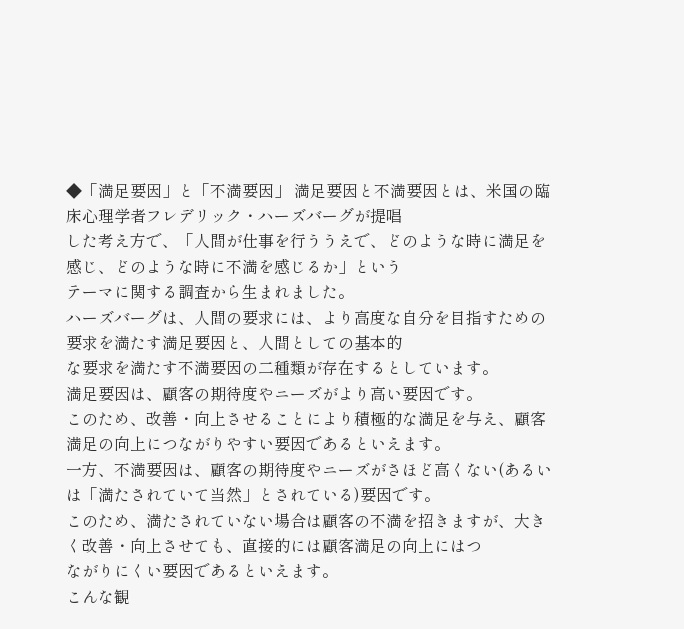◆「満足要因」と「不満要因」 満足要因と不満要因とは、米国の臨床心理学者フレデリック・ハーズバーグが提唱
した考え方で、「人間が仕事を行ううえで、どのような時に満足を感じ、どのような時に不満を感じるか」という
テーマに関する調査から生まれました。
ハーズバーグは、人間の要求には、より高度な自分を目指すための要求を満たす満足要因と、人間としての基本的
な要求を満たす不満要因の二種類が存在するとしています。
満足要因は、顧客の期待度やニーズがより高い要因です。
このため、改善・向上させることにより積極的な満足を与え、顧客満足の向上につながりやすい要因であるといえます。
一方、不満要因は、顧客の期待度やニーズがさほど高くない(あるいは「満たされていて当然」とされている)要因です。
このため、満たされていない場合は顧客の不満を招きますが、大きく改善・向上させても、直接的には顧客満足の向上にはつ
ながりにくい要因であるといえます。
こんな観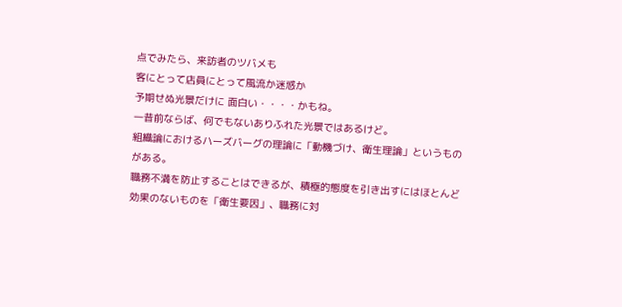点でみたら、来訪者のツバメも
客にとって店員にとって風流か迷惑か
予期せぬ光景だけに 面白い・・・・かもね。
一昔前ならば、何でもないありふれた光景ではあるけど。
組織論におけるハーズバーグの理論に「動機づけ、衛生理論」というものがある。
職務不満を防止することはできるが、積極的態度を引き出すにはほとんど効果のないものを「衛生要因」、職務に対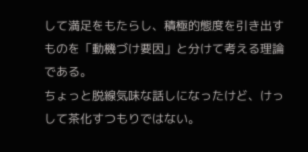して満足をもたらし、積極的態度を引き出すものを「動機づけ要因」と分けて考える理論である。
ちょっと脱線気味な話しになったけど、けっして茶化すつもりではない。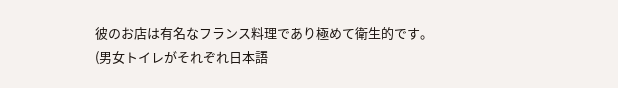彼のお店は有名なフランス料理であり極めて衛生的です。
(男女トイレがそれぞれ日本語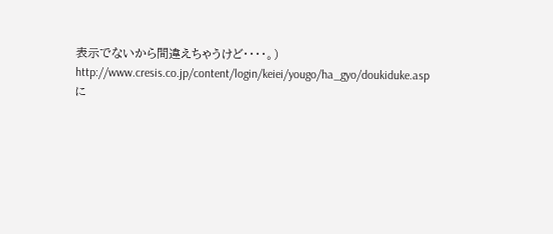表示でないから間違えちゃうけど・・・・。)
http://www.cresis.co.jp/content/login/keiei/yougo/ha_gyo/doukiduke.asp
に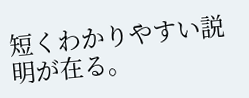短くわかりやすい説明が在る。